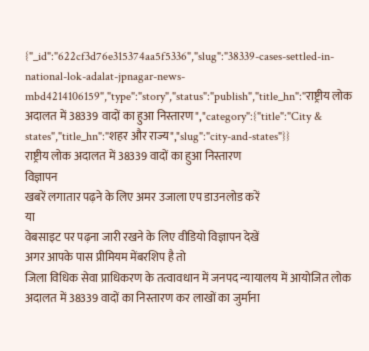{"_id":"622cf3d76e315374aa5f5336","slug":"38339-cases-settled-in-national-lok-adalat-jpnagar-news-mbd4214106159","type":"story","status":"publish","title_hn":"राष्ट्रीय लोक अदालत में 38339 वादों का हुआ निस्तारण","category":{"title":"City & states","title_hn":"शहर और राज्य","slug":"city-and-states"}}
राष्ट्रीय लोक अदालत में 38339 वादों का हुआ निस्तारण
विज्ञापन
खबरें लगातार पढ़ने के लिए अमर उजाला एप डाउनलोड करें
या
वेबसाइट पर पढ़ना जारी रखने के लिए वीडियो विज्ञापन देखें
अगर आपके पास प्रीमियम मेंबरशिप है तो
जिला विधिक सेवा प्राधिकरण के तत्वावधान में जनपद न्यायालय में आयोजित लोक अदालत में 38339 वादों का निस्तारण कर लाखों का जुर्माना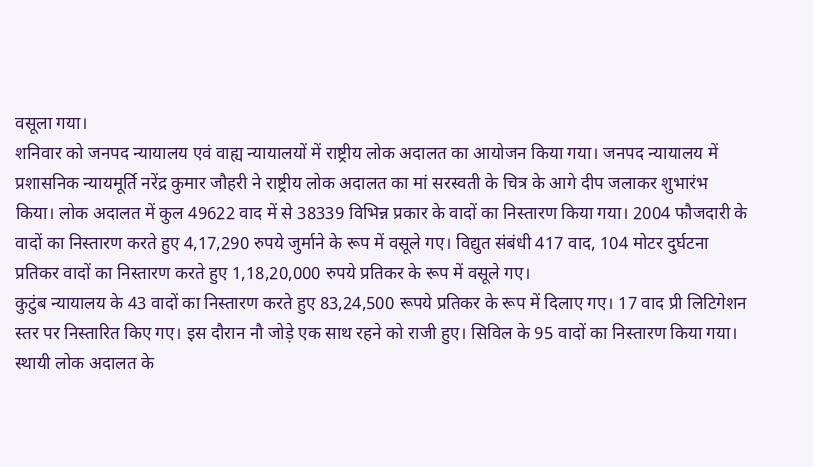वसूला गया।
शनिवार को जनपद न्यायालय एवं वाह्य न्यायालयों में राष्ट्रीय लोक अदालत का आयोजन किया गया। जनपद न्यायालय में प्रशासनिक न्यायमूर्ति नरेंद्र कुमार जौहरी ने राष्ट्रीय लोक अदालत का मां सरस्वती के चित्र के आगे दीप जलाकर शुभारंभ किया। लोक अदालत में कुल 49622 वाद में से 38339 विभिन्न प्रकार के वादों का निस्तारण किया गया। 2004 फौजदारी के वादों का निस्तारण करते हुए 4,17,290 रुपये जुर्माने के रूप में वसूले गए। विद्युत संबंधी 417 वाद, 104 मोटर दुर्घटना प्रतिकर वादों का निस्तारण करते हुए 1,18,20,000 रुपये प्रतिकर के रूप में वसूले गए।
कुटुंब न्यायालय के 43 वादों का निस्तारण करते हुए 83,24,500 रूपये प्रतिकर के रूप में दिलाए गए। 17 वाद प्री लिटिगेशन स्तर पर निस्तारित किए गए। इस दौरान नौ जोड़े एक साथ रहने को राजी हुए। सिविल के 95 वादों का निस्तारण किया गया। स्थायी लोक अदालत के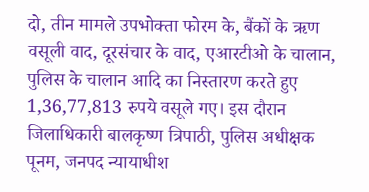दो, तीन मामले उपभोक्ता फोरम के, बैंकों के ऋण वसूली वाद, दूरसंचार के वाद, एआरटीओ के चालान, पुलिस के चालान आदि का निस्तारण करते हुए 1,36,77,813 रुपये वसूले गए। इस दौरान जिलाधिकारी बालकृष्ण त्रिपाठी, पुलिस अधीक्षक पूनम, जनपद न्यायाधीश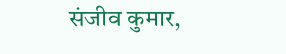संजीव कुमार,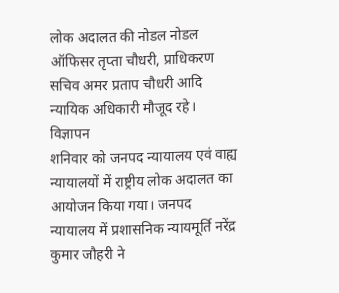लोक अदालत की नोडल नोडल ऑफिसर तृप्ता चौधरी, प्राधिकरण सचिव अमर प्रताप चौधरी आदि न्यायिक अधिकारी मौजूद रहे।
विज्ञापन
शनिवार को जनपद न्यायालय एवं वाह्य न्यायालयों में राष्ट्रीय लोक अदालत का आयोजन किया गया। जनपद न्यायालय में प्रशासनिक न्यायमूर्ति नरेंद्र कुमार जौहरी ने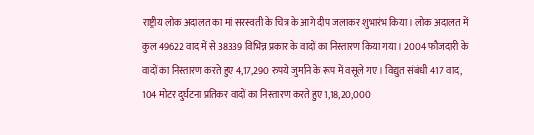राष्ट्रीय लोक अदालत का मां सरस्वती के चित्र के आगे दीप जलाकर शुभारंभ किया। लोक अदालत में कुल 49622 वाद में से 38339 विभिन्न प्रकार के वादों का निस्तारण किया गया। 2004 फौजदारी के वादों का निस्तारण करते हुए 4,17,290 रुपये जुर्माने के रूप में वसूले गए। विद्युत संबंधी 417 वाद, 104 मोटर दुर्घटना प्रतिकर वादों का निस्तारण करते हुए 1,18,20,000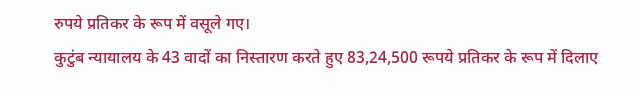रुपये प्रतिकर के रूप में वसूले गए।
कुटुंब न्यायालय के 43 वादों का निस्तारण करते हुए 83,24,500 रूपये प्रतिकर के रूप में दिलाए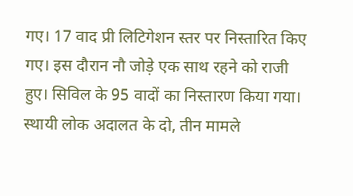गए। 17 वाद प्री लिटिगेशन स्तर पर निस्तारित किए गए। इस दौरान नौ जोड़े एक साथ रहने को राजी हुए। सिविल के 95 वादों का निस्तारण किया गया। स्थायी लोक अदालत के दो, तीन मामले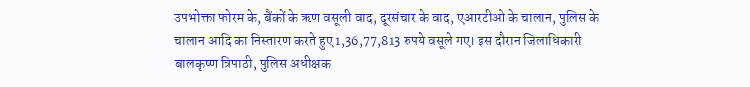उपभोक्ता फोरम के, बैंकों के ऋण वसूली वाद, दूरसंचार के वाद, एआरटीओ के चालान, पुलिस के चालान आदि का निस्तारण करते हुए 1,36,77,813 रुपये वसूले गए। इस दौरान जिलाधिकारी बालकृष्ण त्रिपाठी, पुलिस अधीक्षक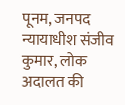पूनम, जनपद न्यायाधीश संजीव कुमार, लोक अदालत की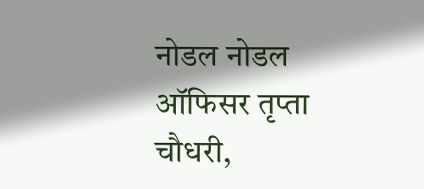नोडल नोडल ऑफिसर तृप्ता चौधरी,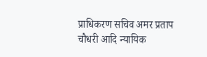प्राधिकरण सचिव अमर प्रताप चौधरी आदि न्यायिक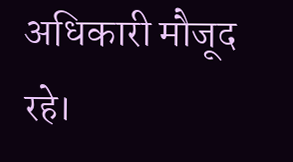अधिकारी मौजूद रहे।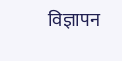विज्ञापन